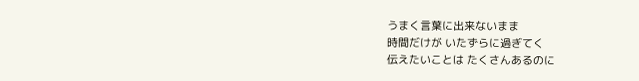うまく言葉に出来ないまま
時間だけが いたずらに過ぎてく
伝えたいことは たくさんあるのに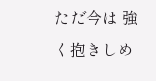ただ今は 強く抱きしめ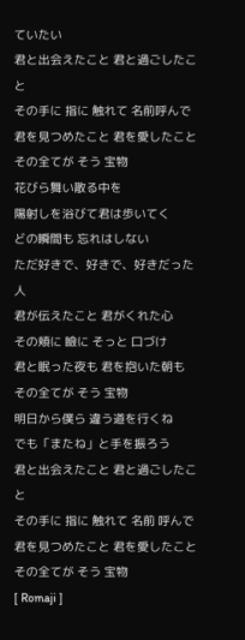ていたい
君と出会えたこと 君と過ごしたこと
その手に 指に 触れて 名前呼んで
君を見つめたこと 君を愛したこと
その全てが そう 宝物
花びら舞い散る中を
陽射しを浴びて君は歩いてく
どの瞬間も 忘れはしない
ただ好きで、好きで、好きだった人
君が伝えたこと 君がくれた心
その頬に 瞼に そっと 口づけ
君と眠った夜も 君を抱いた朝も
その全てが そう 宝物
明日から僕ら 違う道を行くね
でも「またね」と手を振ろう
君と出会えたこと 君と過ごしたこと
その手に 指に 触れて 名前 呼んで
君を見つめたこと 君を愛したこと
その全てが そう 宝物
[ Romaji ]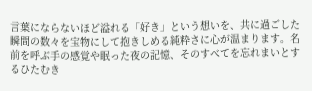言葉にならないほど溢れる「好き」という想いを、共に過ごした瞬間の数々を宝物にして抱きしめる純粋さに心が温まります。名前を呼ぶ手の感覚や眠った夜の記憶、そのすべてを忘れまいとするひたむき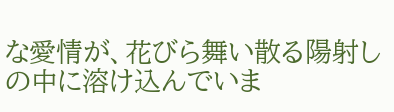な愛情が、花びら舞い散る陽射しの中に溶け込んでいま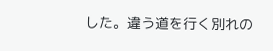した。違う道を行く別れの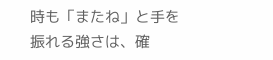時も「またね」と手を振れる強さは、確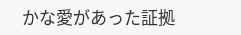かな愛があった証拠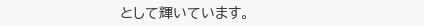として輝いています。